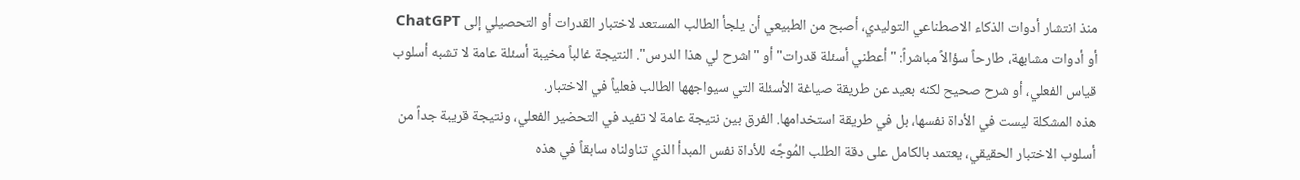منذ انتشار أدوات الذكاء الاصطناعي التوليدي، أصبح من الطبيعي أن يلجأ الطالب المستعد لاختبار القدرات أو التحصيلي إلى ChatGPT أو أدوات مشابهة، طارحاً سؤالاً مباشراً: "أعطني أسئلة قدرات" أو "اشرح لي هذا الدرس". النتيجة غالباً مخيبة أسئلة عامة لا تشبه أسلوب قياس الفعلي، أو شرح صحيح لكنه بعيد عن طريقة صياغة الأسئلة التي سيواجهها الطالب فعلياً في الاختبار.
هذه المشكلة ليست في الأداة نفسها، بل في طريقة استخدامها. الفرق بين نتيجة عامة لا تفيد في التحضير الفعلي، ونتيجة قريبة جداً من أسلوب الاختبار الحقيقي، يعتمد بالكامل على دقة الطلب المُوجَّه للأداة نفس المبدأ الذي تناولناه سابقاً في هذه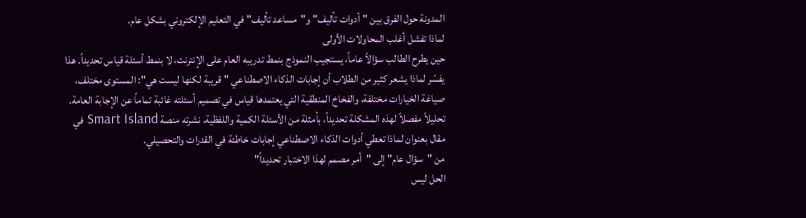المدونة حول الفرق بين "أدوات تأليف" و"مساعد تأليف" في التعليم الإلكتروني بشكل عام.
لماذا تفشل أغلب المحاولات الأولى
حين يطرح الطالب سؤالاً عاماً، يستجيب النموذج بنمط تدريبه العام على الإنترنت، لا بنمط أسئلة قياس تحديداً. هذا يفسّر لماذا يشعر كثير من الطلاب أن إجابات الذكاء الاصطناعي "قريبة لكنها ليست هي": المستوى مختلف، صياغة الخيارات مختلفة، والفخاخ المنطقية التي يعتمدها قياس في تصميم أسئلته غائبة تماماً عن الإجابة العامة. تحليلاً مفصلاً لهذه المشكلة تحديداً، بأمثلة من الأسئلة الكمية واللفظية، نشرته منصة Smart Island في مقال بعنوان لماذا تعطي أدوات الذكاء الاصطناعي إجابات خاطئة في القدرات والتحصيلي.
من "سؤال عام" إلى "أمر مصمم لهذا الاختبار تحديداً"
الحل ليس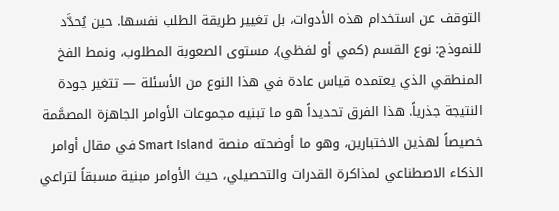التوقف عن استخدام هذه الأدوات، بل تغيير طريقة الطلب نفسها. حين يُحدَّد للنموذج: نوع القسم (كمي أو لفظي)، مستوى الصعوبة المطلوب، ونمط الفخ المنطقي الذي يعتمده قياس عادة في هذا النوع من الأسئلة — تتغير جودة النتيجة جذرياً. هذا الفرق تحديداً هو ما تبنيه مجموعات الأوامر الجاهزة المصمَّمة خصيصاً لهذين الاختبارين، وهو ما أوضحته منصة Smart Island في مقال أوامر الذكاء الاصطناعي لمذاكرة القدرات والتحصيلي، حيث الأوامر مبنية مسبقاً لتراعي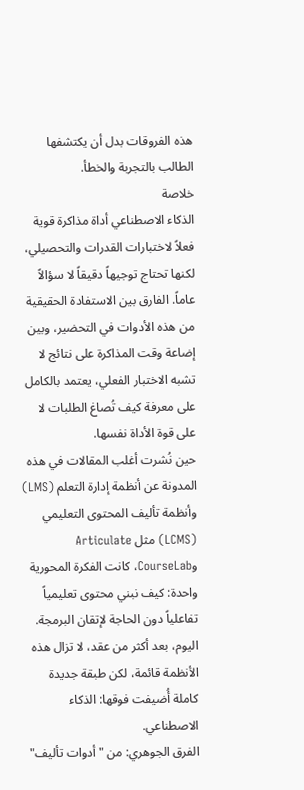هذه الفروقات بدل أن يكتشفها الطالب بالتجربة والخطأ.
خلاصة
الذكاء الاصطناعي أداة مذاكرة قوية فعلاً لاختبارات القدرات والتحصيلي، لكنها تحتاج توجيهاً دقيقاً لا سؤالاً عاماً. الفارق بين الاستفادة الحقيقية من هذه الأدوات في التحضير، وبين إضاعة وقت المذاكرة على نتائج لا تشبه الاختبار الفعلي، يعتمد بالكامل على معرفة كيف تُصاغ الطلبات لا على قوة الأداة نفسها.
حين نُشرت أغلب المقالات في هذه المدونة عن أنظمة إدارة التعلم (LMS) وأنظمة تأليف المحتوى التعليمي (LCMS) مثل Articulate وCourseLab، كانت الفكرة المحورية واحدة: كيف نبني محتوى تعليمياً تفاعلياً دون الحاجة لإتقان البرمجة. اليوم، بعد أكثر من عقد، لا تزال هذه الأنظمة قائمة، لكن طبقة جديدة كاملة أُضيفت فوقها: الذكاء الاصطناعي.
الفرق الجوهري: من "أدوات تأليف"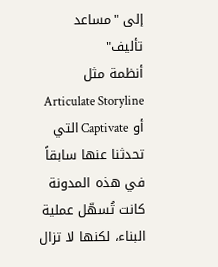إلى "مساعد تأليف"
أنظمة مثل Articulate Storyline أو Captivate التي تحدثنا عنها سابقاً في هذه المدونة كانت تُسهّل عملية البناء، لكنها لا تزال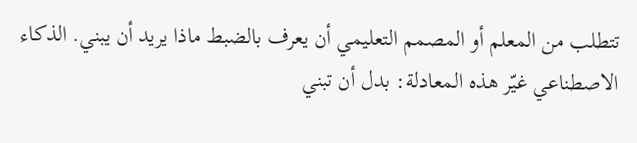تتطلب من المعلم أو المصمم التعليمي أن يعرف بالضبط ماذا يريد أن يبني. الذكاء الاصطناعي غيّر هذه المعادلة: بدل أن تبني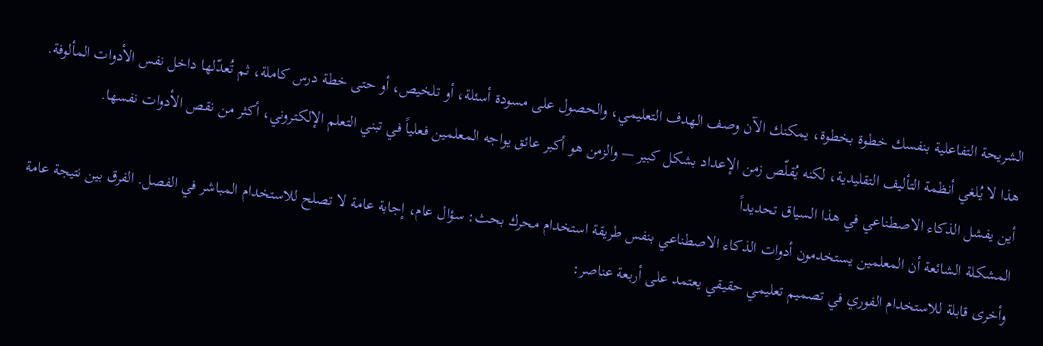الشريحة التفاعلية بنفسك خطوة بخطوة، يمكنك الآن وصف الهدف التعليمي، والحصول على مسودة أسئلة، أو تلخيص، أو حتى خطة درس كاملة، ثم تُعدّلها داخل نفس الأدوات المألوفة.
هذا لا يُلغي أنظمة التأليف التقليدية، لكنه يُقلّص زمن الإعداد بشكل كبير — والزمن هو أكبر عائق يواجه المعلمين فعلياً في تبني التعلم الإلكتروني، أكثر من نقص الأدوات نفسها.
أين يفشل الذكاء الاصطناعي في هذا السياق تحديداً
المشكلة الشائعة أن المعلمين يستخدمون أدوات الذكاء الاصطناعي بنفس طريقة استخدام محرك بحث: سؤال عام، إجابة عامة لا تصلح للاستخدام المباشر في الفصل. الفرق بين نتيجة عامة وأخرى قابلة للاستخدام الفوري في تصميم تعليمي حقيقي يعتمد على أربعة عناصر: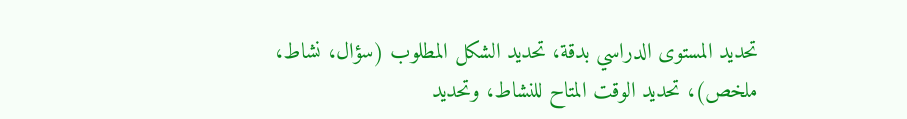تحديد المستوى الدراسي بدقة، تحديد الشكل المطلوب (سؤال، نشاط، ملخص)، تحديد الوقت المتاح للنشاط، وتحديد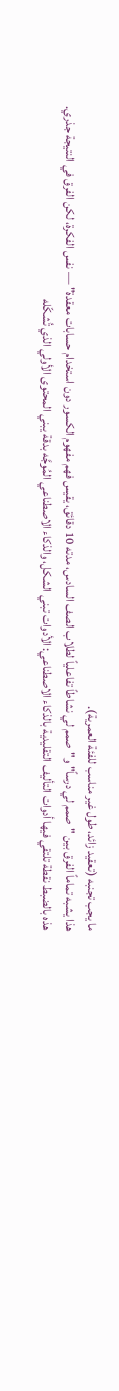ما يجب تجنبه (تعقيد زائد، طول غير مناسب للفئة العمرية).
هذا يشبه تماماً الفرق بين "صمم لي درساً" و"صمم لي نشاطاً تفاعلياً لطلاب الصف السادس، مدته 10 دقائق، يقيس فهم مفهوم الكسور دون استخدام حسابات معقدة" — نفس الفكرة، لكن الفرق في النتيجة جذري.
هذه بالضبط نقطة تلتقي فيها أدوات التأليف التقليدية بالذكاء الاصطناعي: الأدوات تبني الشكل، والذكاء الاصطناعي المُوجَّه بدقة يبني المحتوى الأولي الذي تُشكّله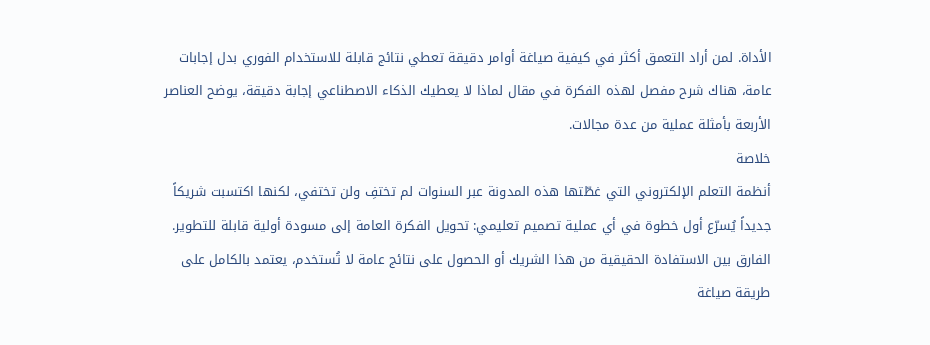الأداة. لمن أراد التعمق أكثر في كيفية صياغة أوامر دقيقة تعطي نتائج قابلة للاستخدام الفوري بدل إجابات عامة، هناك شرح مفصل لهذه الفكرة في مقال لماذا لا يعطيك الذكاء الاصطناعي إجابة دقيقة، يوضح العناصر الأربعة بأمثلة عملية من عدة مجالات.
خلاصة
أنظمة التعلم الإلكتروني التي غطّتها هذه المدونة عبر السنوات لم تختفِ ولن تختفي، لكنها اكتسبت شريكاً جديداً يُسرّع أول خطوة في أي عملية تصميم تعليمي: تحويل الفكرة العامة إلى مسودة أولية قابلة للتطوير. الفارق بين الاستفادة الحقيقية من هذا الشريك أو الحصول على نتائج عامة لا تُستخدم، يعتمد بالكامل على طريقة صياغة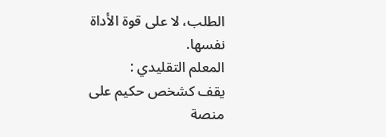الطلب، لا على قوة الأداة نفسها.
المعلم التقليدي :
يقف كشخص حكيم على منصة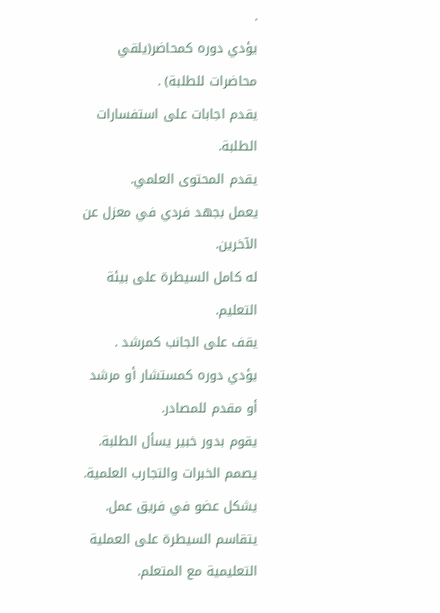.
يؤدي دوره كمحاضر(يلقي محاضرات للطلبة) .
يقدم اجابات على استفسارات الطلبة.
يقدم المحتوى العلمي.
يعمل بجهد فردي في معزل عن الآخرين.
له كامل السيطرة على بيئة التعليم.
يقف على الجانب كمرشد .
يؤدي دوره كمستشار أو مرشد أو مقدم للمصادر.
يقوم بدور خبير يسأل الطلبة.
يصمم الخبرات والتجارب العلمية.
يشكل عضو في فريق عمل.
يتقاسم السيطرة على العملية التعليمية مع المتعلم.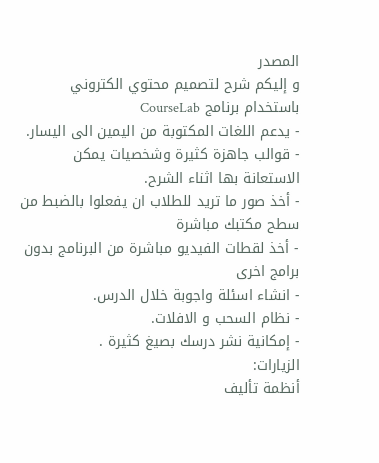المصدر
و إليكم شرح لتصميم محتوي الكتروني باستخدام برنامج CourseLab
- يدعم اللغات المكتوبة من اليمين الى اليسار.
- قوالب جاهزة كثيرة وشخصيات يمكن الاستعانة بها اثناء الشرح.
- أخذ صور ما تريد للطلاب ان يفعلوا بالضبط من سطح مكتبك مباشرة
- أخذ لقطات الفيديو مباشرة من البرنامج بدون برامج اخرى
- انشاء اسئلة واجوبة خلال الدرس.
- نظام السحب و الافلات.
- إمكانية نشر درسك بصيغ كثيرة .
الزيارات:
أنظمة تأليف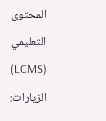المحتوى التعليمي (LCMS)
الزيارات: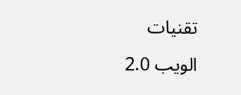تقنيات الويب 2.0